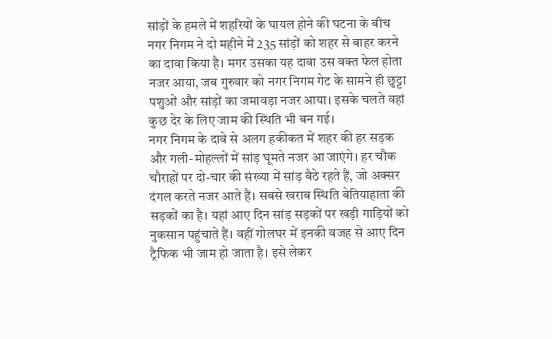सांड़ों के हमले में शहरियों के घायल होने की घटना के बीच नगर निगम ने दो महीने में 235 सांड़ों को शहर से बाहर करने का दावा किया है। मगर उसका यह दावा उस वक्त फेल होता नजर आया, जब गुरुवार को नगर निगम गेट के सामने ही छुट्टा पशुओं और सांड़ों का जमावड़ा नजर आया। इसके चलते वहां कुछ देर के लिए जाम की स्थिति भी बन गई।
नगर निगम के दावे से अलग हकीकत में शहर की हर सड़क और गली-मोहल्लों में सांड़ घूमते नजर आ जाएंगे। हर चौक चौराहों पर दो-चार की संख्या में सांड़ बैठे रहते हैं, जो अक्सर दंगल करते नजर आते हैं। सबसे खराब स्थिति बेतियाहाता की सड़कों का है। यहां आए दिन सांड़ सड़कों पर खड़ी गाड़ियों को नुकसान पहुंचाते हैं। वहीं गोलघर में इनकी वजह से आए दिन ट्रैफिक भी जाम हो जाता है। इसे लेकर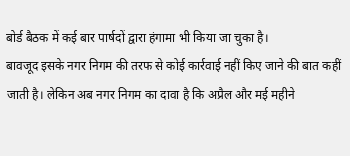बोर्ड बैठक में कई बार पार्षदों द्वारा हंगामा भी किया जा चुका है।
बावजूद इसके नगर निगम की तरफ से कोई कार्रवाई नहीं किए जाने की बात कहीं जाती है। लेकिन अब नगर निगम का दावा है कि अप्रैल और मई महीने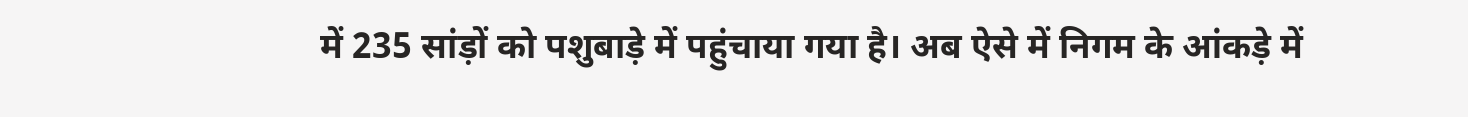में 235 सांड़ों को पशुबाड़े में पहुंचाया गया है। अब ऐसे में निगम के आंकड़े में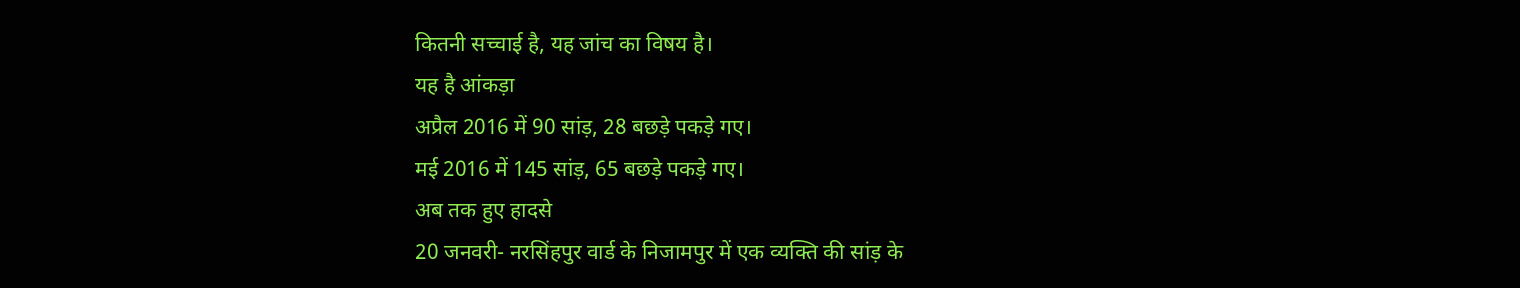कितनी सच्चाई है, यह जांच का विषय है।
यह है आंकड़ा
अप्रैल 2016 में 90 सांड़, 28 बछड़े पकड़े गए।
मई 2016 में 145 सांड़, 65 बछड़े पकड़े गए।
अब तक हुए हादसे
20 जनवरी- नरसिंहपुर वार्ड के निजामपुर में एक व्यक्ति की सांड़ के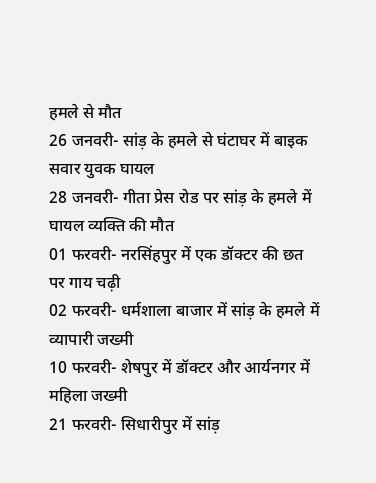हमले से मौत
26 जनवरी- सांड़ के हमले से घंटाघर में बाइक सवार युवक घायल
28 जनवरी- गीता प्रेस रोड पर सांड़ के हमले में घायल व्यक्ति की मौत
01 फरवरी- नरसिंहपुर में एक डॉक्टर की छत पर गाय चढ़ी
02 फरवरी- धर्मशाला बाजार में सांड़ के हमले में व्यापारी जख्मी
10 फरवरी- शेषपुर में डॉक्टर और आर्यनगर में महिला जख्मी
21 फरवरी- सिधारीपुर में सांड़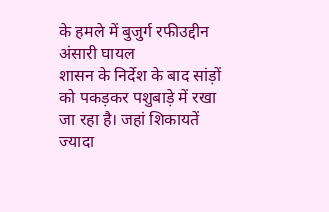के हमले में बुजुर्ग रफीउद्दीन अंसारी घायल
शासन के निर्देश के बाद सांड़ों को पकड़कर पशुबाड़े में रखा जा रहा है। जहां शिकायतें ज्यादा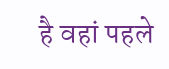है वहां पहले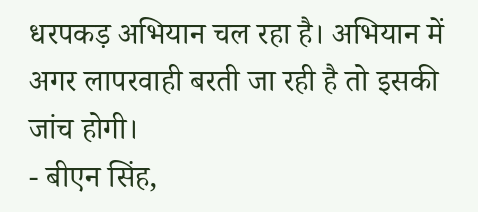धरपकड़ अभियान चल रहा है। अभियान में अगर लापरवाही बरती जा रही है तो इसकी जांच होगी।
- बीएन सिंह,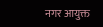नगर आयुक्त